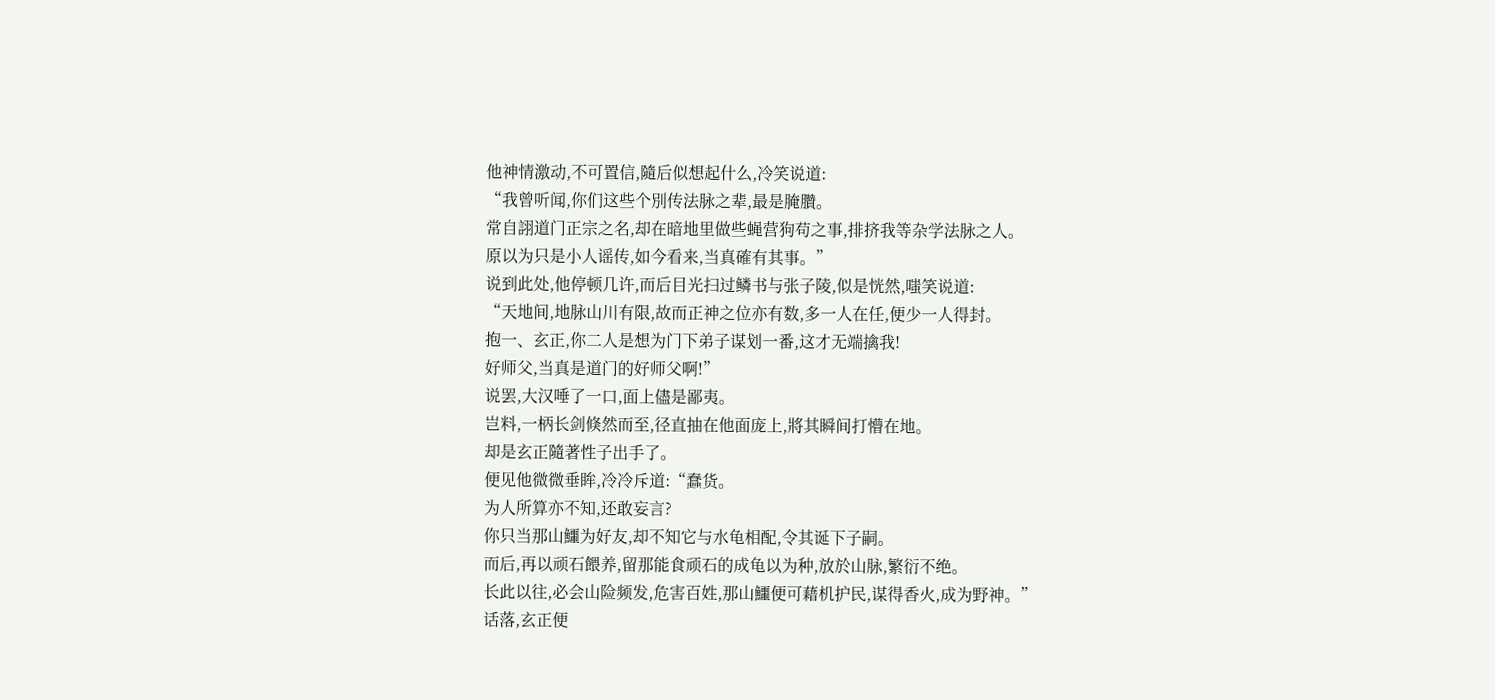他神情激动,不可置信,隨后似想起什么,冷笑说道:
“我曾听闻,你们这些个別传法脉之辈,最是腌臢。
常自詡道门正宗之名,却在暗地里做些蝇营狗苟之事,排挤我等杂学法脉之人。
原以为只是小人谣传,如今看来,当真確有其事。”
说到此处,他停顿几许,而后目光扫过鳞书与张子陵,似是恍然,嗤笑说道:
“天地间,地脉山川有限,故而正神之位亦有数,多一人在任,便少一人得封。
抱一、玄正,你二人是想为门下弟子谋划一番,这才无端擒我!
好师父,当真是道门的好师父啊!”
说罢,大汉唾了一口,面上儘是鄙夷。
岂料,一柄长剑倏然而至,径直抽在他面庞上,將其瞬间打懵在地。
却是玄正隨著性子出手了。
便见他微微垂眸,冷冷斥道:“蠢货。
为人所算亦不知,还敢妄言?
你只当那山鱷为好友,却不知它与水龟相配,令其诞下子嗣。
而后,再以顽石餵养,留那能食顽石的成龟以为种,放於山脉,繁衍不绝。
长此以往,必会山险频发,危害百姓,那山鱷便可藉机护民,谋得香火,成为野神。”
话落,玄正便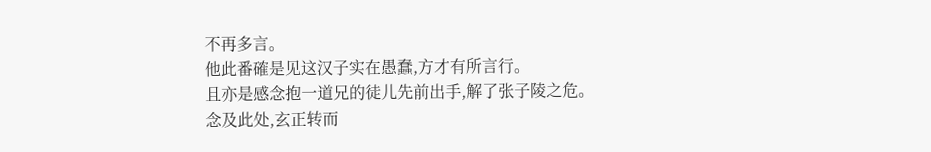不再多言。
他此番確是见这汉子实在愚蠢,方才有所言行。
且亦是感念抱一道兄的徒儿先前出手,解了张子陵之危。
念及此处,玄正转而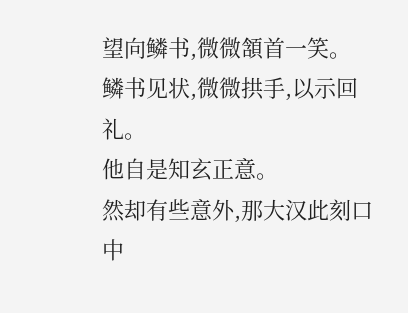望向鳞书,微微頷首一笑。
鳞书见状,微微拱手,以示回礼。
他自是知玄正意。
然却有些意外,那大汉此刻口中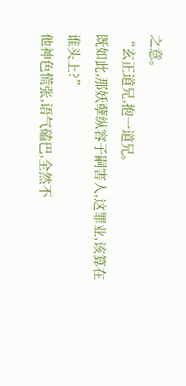之意。
“玄正道兄,抱一道兄。
既如此,那妖孽纵容子嗣害人,这罪业,该算在谁头上?”
他神色慌张,语气磕巴,全然不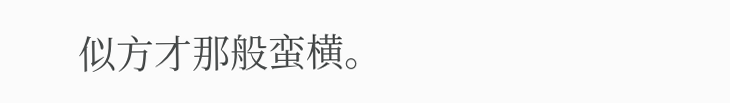似方才那般蛮横。